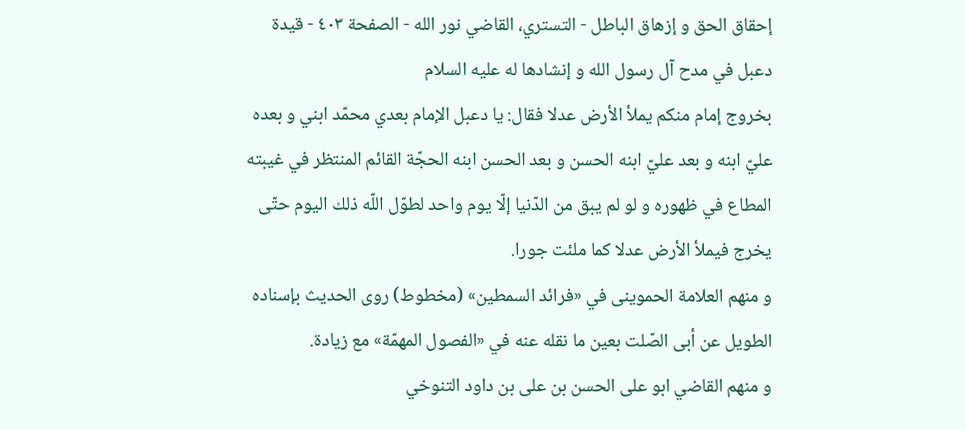إحقاق الحق و إزهاق الباطل - التستري، القاضي نور الله - الصفحة ٤٠٣ - قيدة دعبل في مدح آل رسول الله و إنشادها له عليه السلام
بخروج إمام منكم يملأ الأرض عدلا فقال: يا دعبل الإمام بعدي محمّد ابني و بعده عليّ ابنه و بعد عليّ ابنه الحسن و بعد الحسن ابنه الحجّة القائم المنتظر في غيبته المطاع في ظهوره و لو لم يبق من الدّنيا إلّا يوم واحد لطوّل اللّه ذلك اليوم حتّى يخرج فيملأ الأرض عدلا كما ملئت جورا.
و منهم العلامة الحموينى في «فرائد السمطين» (مخطوط) روى الحديث بإسناده الطويل عن أبى الصّلت بعين ما نقله عنه في «الفصول المهمّة» مع زيادة.
و منهم القاضي ابو على الحسن بن على بن داود التنوخي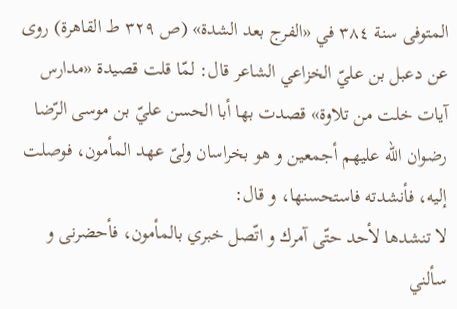المتوفى سنة ٣٨٤ في «الفرج بعد الشدة» (ص ٣٢٩ ط القاهرة) روى عن دعبل بن عليّ الخزاعي الشاعر قال: لمّا قلت قصيدة «مدارس آيات خلت من تلاوة» قصدت بها أبا الحسن عليّ بن موسى الرّضا رضوان اللّه عليهم أجمعين و هو بخراسان ولىّ عهد المأمون، فوصلت إليه، فأنشدته فاستحسنها، و قال:
لا تنشدها لأحد حتّى آمرك و اتّصل خبري بالمأمون، فأحضرنى و سألني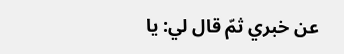عن خبري ثمّ قال لي: يا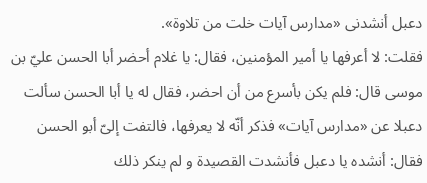دعبل أنشدنى «مدارس آيات خلت من تلاوة».
فقلت: لا أعرفها يا أمير المؤمنين، فقال: يا غلام أحضر أبا الحسن عليّ بن موسى قال: فلم يكن بأسرع من أن احضر، فقال له يا أبا الحسن سألت دعبلا عن «مدارس آيات» فذكر أنّه لا يعرفها، فالتفت إلىّ أبو الحسن فقال: أنشده يا دعبل فأنشدت القصيدة و لم ينكر ذلك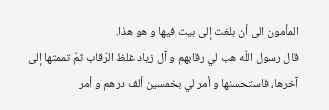المأمون الى أن بلغت إلى بيت فيها و هو هذا.
قال رسول اللّه هب لي رقابهم و آل زياد غلظ الرّقاب ثمّ تممتها إلى آخرها، فاستحسنها و أمر لي بخمسين ألف درهم و أمر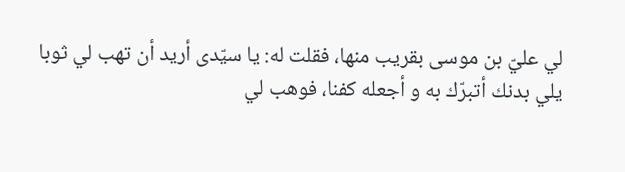لي عليّ بن موسى بقريب منها، فقلت له: يا سيّدى أريد أن تهب لي ثوبا يلي بدنك أتبرّك به و أجعله كفنا، فوهب لي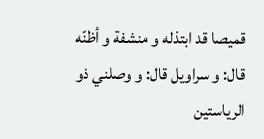قميصا قد ابتذله و منشفة و أظنّه قال: و سراويل قال: و وصلني ذو الرياستين